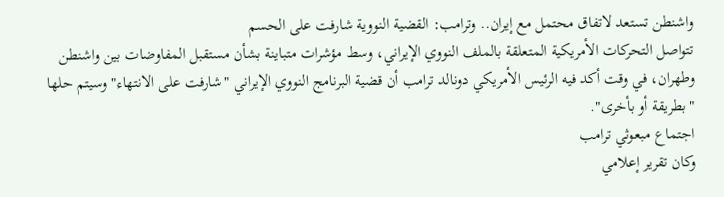واشنطن تستعد لاتفاق محتمل مع إيران.. وترامب: القضية النووية شارفت على الحسم
تتواصل التحركات الأمريكية المتعلقة بالملف النووي الإيراني، وسط مؤشرات متباينة بشأن مستقبل المفاوضات بين واشنطن وطهران، في وقت أكد فيه الرئيس الأمريكي دونالد ترامب أن قضية البرنامج النووي الإيراني "شارفت على الانتهاء" وسيتم حلها "بطريقة أو بأخرى".
اجتماع مبعوثي ترامب
وكان تقرير إعلامي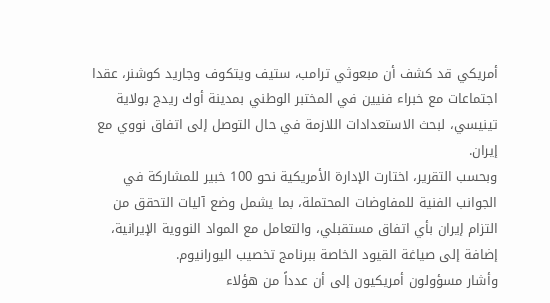أمريكي قد كشف أن مبعوثي ترامب، ستيف ويتكوف وجاريد كوشنر، عقدا اجتماعات مع خبراء فنيين في المختبر الوطني بمدينة أوك ريدج بولاية تينيسي، لبحث الاستعدادات اللازمة في حال التوصل إلى اتفاق نووي مع إيران.
وبحسب التقرير، اختارت الإدارة الأمريكية نحو 100 خبير للمشاركة في الجوانب الفنية للمفاوضات المحتملة، بما يشمل وضع آليات التحقق من التزام إيران بأي اتفاق مستقبلي، والتعامل مع المواد النووية الإيرانية، إضافة إلى صياغة القيود الخاصة ببرنامج تخصيب اليورانيوم.
وأشار مسؤولون أمريكيون إلى أن عدداً من هؤلاء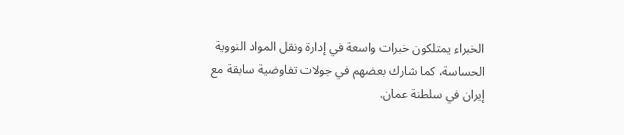الخبراء يمتلكون خبرات واسعة في إدارة ونقل المواد النووية الحساسة، كما شارك بعضهم في جولات تفاوضية سابقة مع إيران في سلطنة عمان.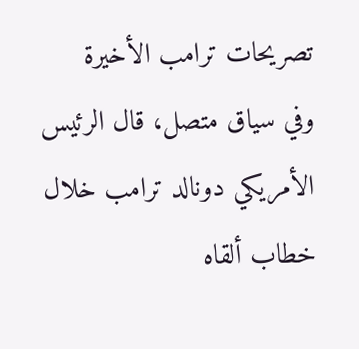تصريحات ترامب الأخيرة
وفي سياق متصل، قال الرئيس الأمريكي دونالد ترامب خلال خطاب ألقاه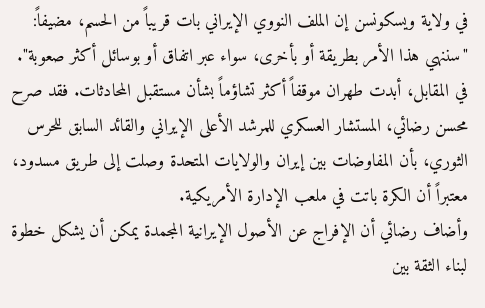في ولاية ويسكونسن إن الملف النووي الإيراني بات قريباً من الحسم، مضيفاً: "سننهي هذا الأمر بطريقة أو بأخرى، سواء عبر اتفاق أو بوسائل أكثر صعوبة".
في المقابل، أبدت طهران موقفاً أكثر تشاؤماً بشأن مستقبل المحادثات. فقد صرح محسن رضائي، المستشار العسكري للمرشد الأعلى الإيراني والقائد السابق للحرس الثوري، بأن المفاوضات بين إيران والولايات المتحدة وصلت إلى طريق مسدود، معتبراً أن الكرة باتت في ملعب الإدارة الأمريكية.
وأضاف رضائي أن الإفراج عن الأصول الإيرانية المجمدة يمكن أن يشكل خطوة لبناء الثقة بين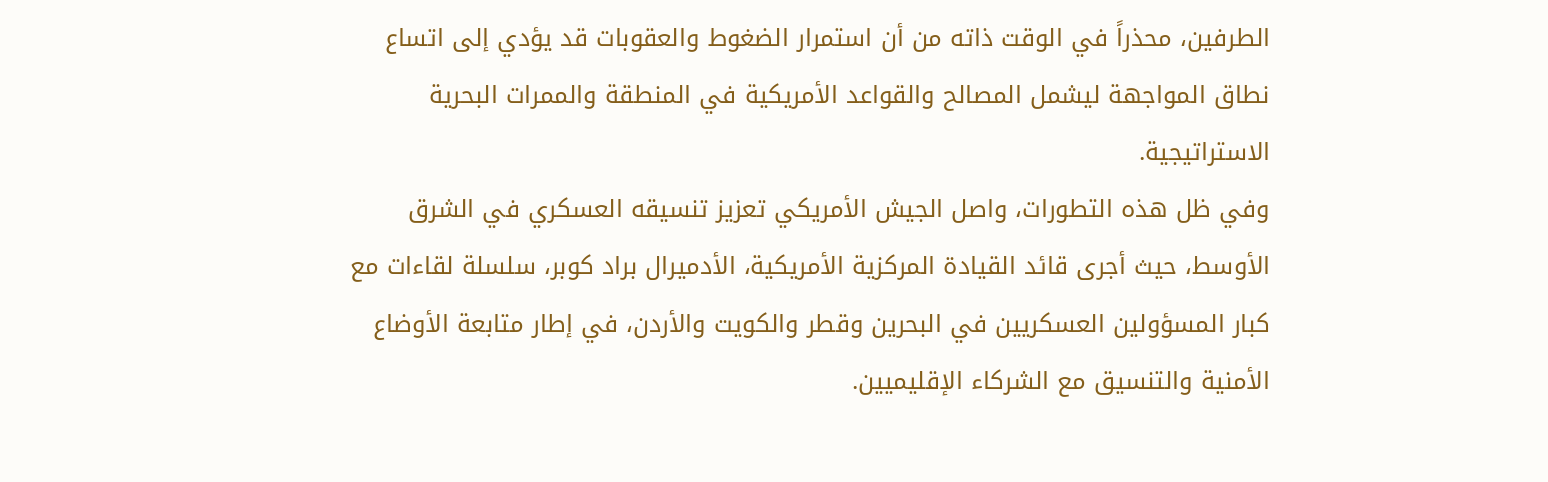الطرفين، محذراً في الوقت ذاته من أن استمرار الضغوط والعقوبات قد يؤدي إلى اتساع نطاق المواجهة ليشمل المصالح والقواعد الأمريكية في المنطقة والممرات البحرية الاستراتيجية.
وفي ظل هذه التطورات، واصل الجيش الأمريكي تعزيز تنسيقه العسكري في الشرق الأوسط، حيث أجرى قائد القيادة المركزية الأمريكية، الأدميرال براد كوبر، سلسلة لقاءات مع كبار المسؤولين العسكريين في البحرين وقطر والكويت والأردن، في إطار متابعة الأوضاع الأمنية والتنسيق مع الشركاء الإقليميين.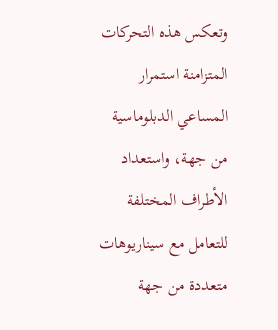وتعكس هذه التحركات المتزامنة استمرار المساعي الدبلوماسية من جهة، واستعداد الأطراف المختلفة للتعامل مع سيناريوهات متعددة من جهة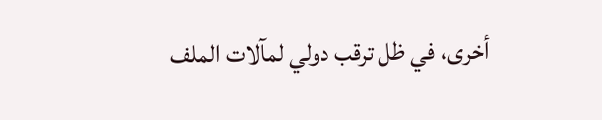أخرى، في ظل ترقب دولي لمآلات الملف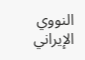النووي الإيراني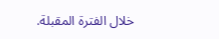خلال الفترة المقبلة.